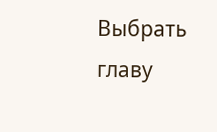Выбрать главу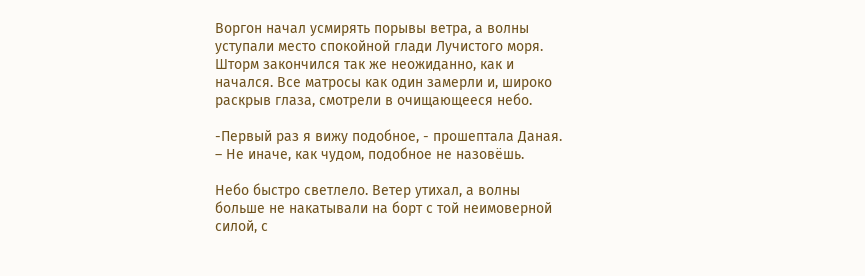Воргон начал усмирять порывы ветра, а волны уступали место спокойной глади Лучистого моря. Шторм закончился так же неожиданно, как и начался. Все матросы как один замерли и, широко раскрыв глаза, смотрели в очищающееся небо.

-Первый раз я вижу подобное, - прошептала Даная. – Не иначе, как чудом, подобное не назовёшь.

Небо быстро светлело. Ветер утихал, а волны больше не накатывали на борт с той неимоверной силой, с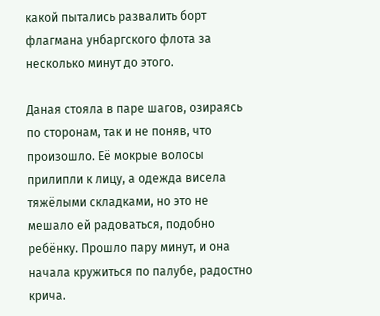какой пытались развалить борт флагмана унбаргского флота за несколько минут до этого.

Даная стояла в паре шагов, озираясь по сторонам, так и не поняв, что произошло. Её мокрые волосы прилипли к лицу, а одежда висела тяжёлыми складками, но это не мешало ей радоваться, подобно ребёнку. Прошло пару минут, и она начала кружиться по палубе, радостно крича.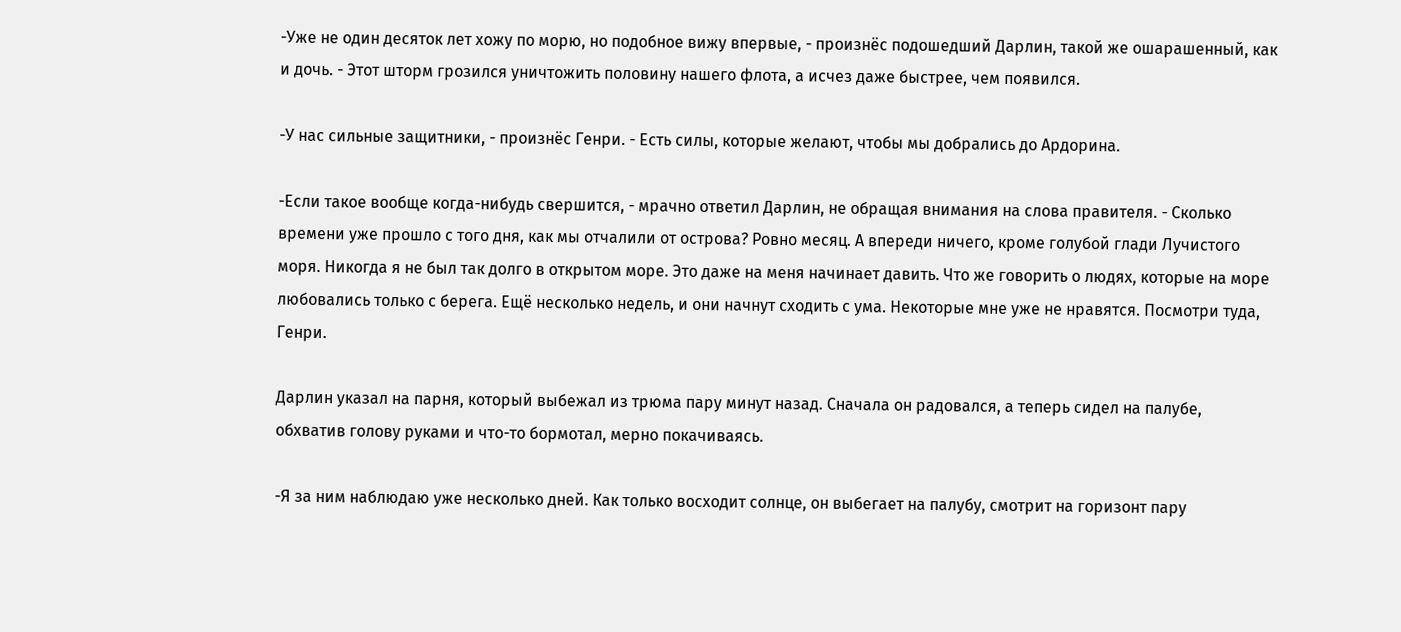-Уже не один десяток лет хожу по морю, но подобное вижу впервые, - произнёс подошедший Дарлин, такой же ошарашенный, как и дочь. - Этот шторм грозился уничтожить половину нашего флота, а исчез даже быстрее, чем появился.

-У нас сильные защитники, - произнёс Генри. - Есть силы, которые желают, чтобы мы добрались до Ардорина.

-Если такое вообще когда-нибудь свершится, - мрачно ответил Дарлин, не обращая внимания на слова правителя. - Сколько времени уже прошло с того дня, как мы отчалили от острова? Ровно месяц. А впереди ничего, кроме голубой глади Лучистого моря. Никогда я не был так долго в открытом море. Это даже на меня начинает давить. Что же говорить о людях, которые на море любовались только с берега. Ещё несколько недель, и они начнут сходить с ума. Некоторые мне уже не нравятся. Посмотри туда, Генри.

Дарлин указал на парня, который выбежал из трюма пару минут назад. Сначала он радовался, а теперь сидел на палубе, обхватив голову руками и что-то бормотал, мерно покачиваясь.

-Я за ним наблюдаю уже несколько дней. Как только восходит солнце, он выбегает на палубу, смотрит на горизонт пару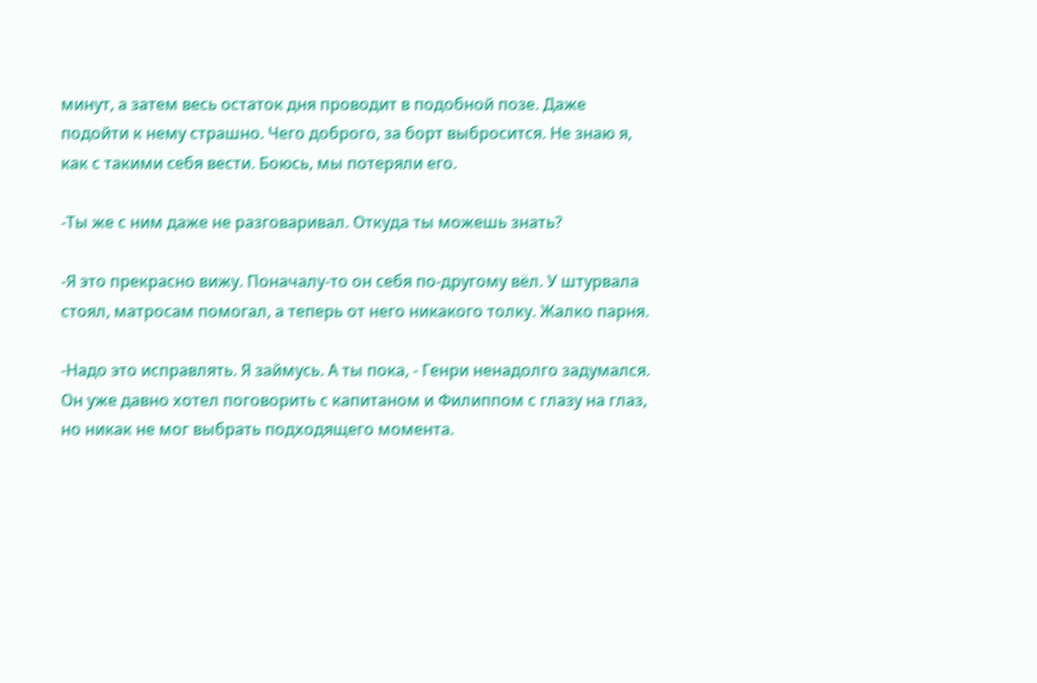минут, а затем весь остаток дня проводит в подобной позе. Даже подойти к нему страшно. Чего доброго, за борт выбросится. Не знаю я, как с такими себя вести. Боюсь, мы потеряли его.

-Ты же с ним даже не разговаривал. Откуда ты можешь знать?

-Я это прекрасно вижу. Поначалу-то он себя по-другому вёл. У штурвала стоял, матросам помогал, а теперь от него никакого толку. Жалко парня.

-Надо это исправлять. Я займусь. А ты пока, - Генри ненадолго задумался. Он уже давно хотел поговорить с капитаном и Филиппом с глазу на глаз, но никак не мог выбрать подходящего момента.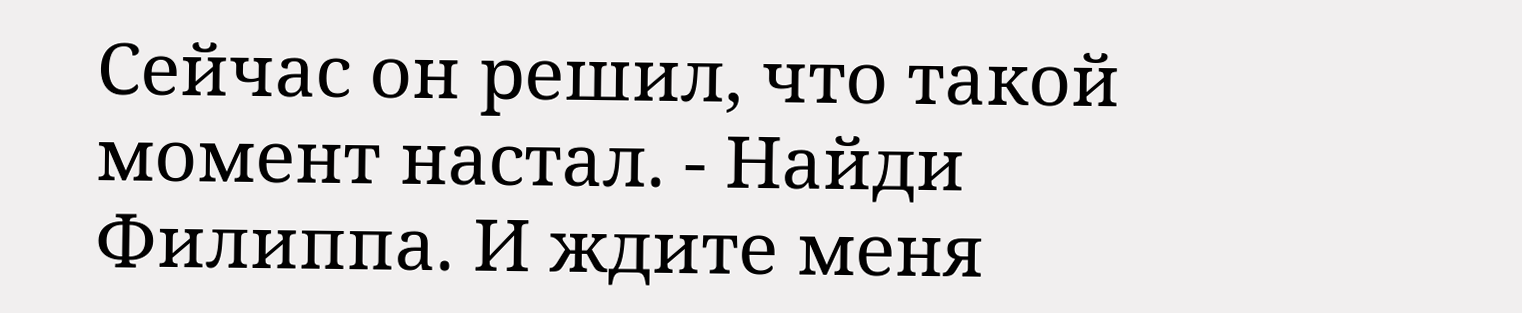Сейчас он решил, что такой момент настал. - Найди Филиппа. И ждите меня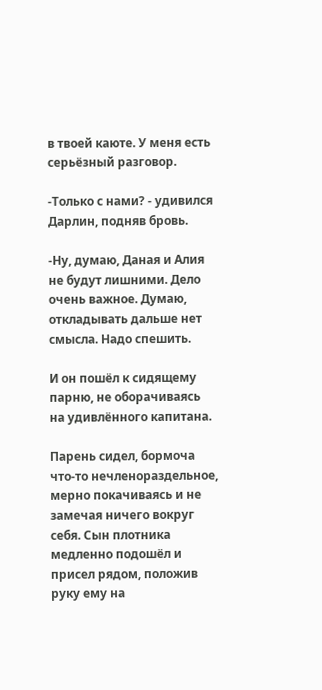в твоей каюте. У меня есть серьёзный разговор.

-Только с нами? - удивился Дарлин, подняв бровь.

-Ну, думаю, Даная и Алия не будут лишними. Дело очень важное. Думаю, откладывать дальше нет смысла. Надо спешить.

И он пошёл к сидящему парню, не оборачиваясь на удивлённого капитана.

Парень сидел, бормоча что-то нечленораздельное, мерно покачиваясь и не замечая ничего вокруг себя. Сын плотника медленно подошёл и присел рядом, положив руку ему на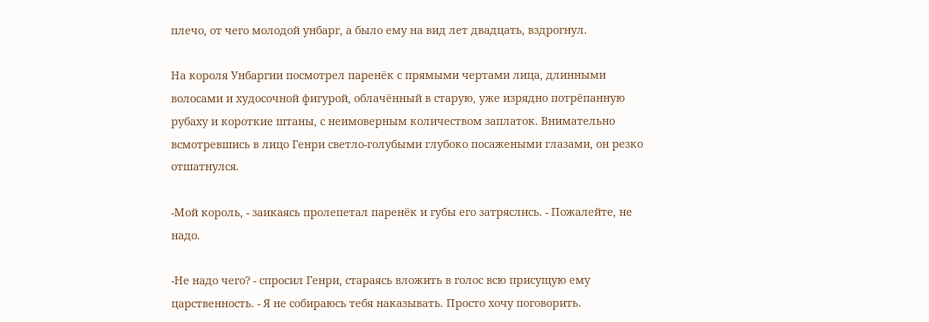плечо, от чего молодой унбарг, а было ему на вид лет двадцать, вздрогнул.

На короля Унбаргии посмотрел паренёк с прямыми чертами лица, длинными волосами и худосочной фигурой, облачённый в старую, уже изрядно потрёпанную рубаху и короткие штаны, с неимоверным количеством заплаток. Внимательно всмотревшись в лицо Генри светло-голубыми глубоко посажеными глазами, он резко отшатнулся.

-Мой король, - заикаясь пролепетал паренёк и губы его затряслись. - Пожалейте, не надо.

-Не надо чего? - спросил Генри, стараясь вложить в голос всю присущую ему царственность. - Я не собираюсь тебя наказывать. Просто хочу поговорить.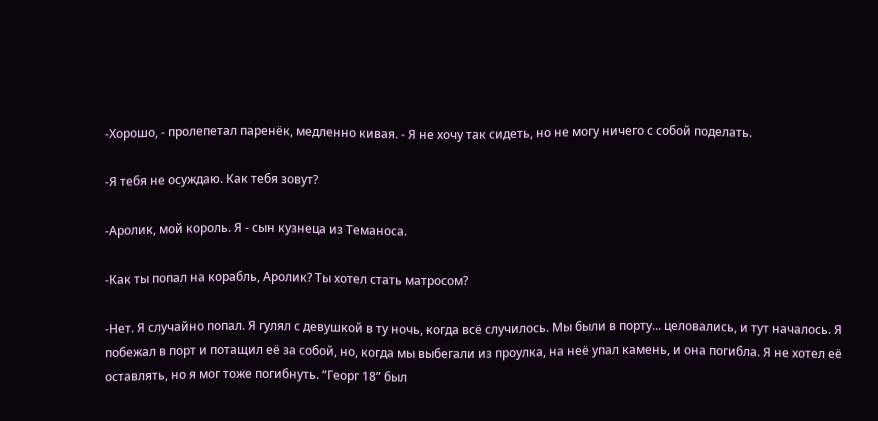-Хорошо, - пролепетал паренёк, медленно кивая. - Я не хочу так сидеть, но не могу ничего с собой поделать.

-Я тебя не осуждаю. Как тебя зовут?

-Аролик, мой король. Я - сын кузнеца из Теманоса.

-Как ты попал на корабль, Аролик? Ты хотел стать матросом?

-Нет. Я случайно попал. Я гулял с девушкой в ту ночь, когда всё случилось. Мы были в порту... целовались, и тут началось. Я побежал в порт и потащил её за собой, но, когда мы выбегали из проулка, на неё упал камень, и она погибла. Я не хотел её оставлять, но я мог тоже погибнуть. “Георг 18” был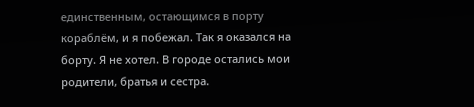единственным, остающимся в порту кораблём, и я побежал. Так я оказался на борту. Я не хотел. В городе остались мои родители, братья и сестра.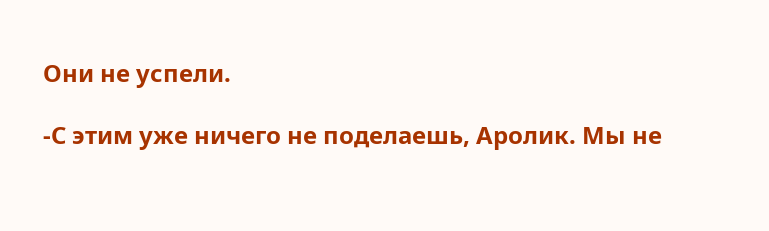Они не успели.

-С этим уже ничего не поделаешь, Аролик. Мы не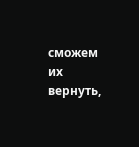сможем их вернуть,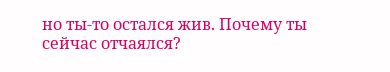но ты-то остался жив. Почему ты сейчас отчаялся?